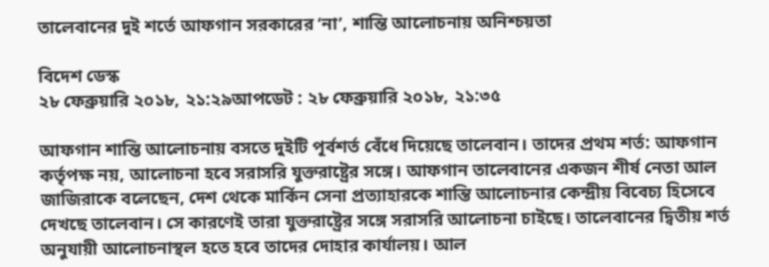তালেবানের দুই শর্তে আফগান সরকারের ‘না’, শান্তি আলোচনায় অনিশ্চয়তা

বিদেশ ডেস্ক
২৮ ফেব্রুয়ারি ২০১৮, ২১:২৯আপডেট : ২৮ ফেব্রুয়ারি ২০১৮, ২১:৩৫

আফগান শান্তি আলোচনায় বসতে দুইটি পূর্বশর্ত বেঁধে দিয়েছে তালেবান। তাদের প্রথম শর্ত: আফগান কর্তৃপক্ষ নয়, আলোচনা হবে সরাসরি যুক্তরাষ্ট্রের সঙ্গে। আফগান তালেবানের একজন শীর্ষ নেতা আল জাজিরাকে বলেছেন, দেশ থেকে মার্কিন সেনা প্রত্যাহারকে শান্তি আলোচনার কেন্দ্রীয় বিবেচ্য হিসেবে দেখছে তালেবান। সে কারণেই তারা যুক্তরাষ্ট্রের সঙ্গে সরাসরি আলোচনা চাইছে। তালেবানের দ্বিতীয় শর্ত অনুযায়ী আলোচনাস্থল হতে হবে তাদের দোহার কার্যালয়। আল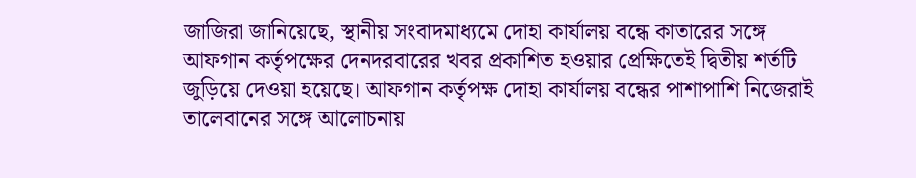জাজিরা জানিয়েছে, স্থানীয় সংবাদমাধ্যমে দোহা কার্যালয় বন্ধে কাতারের সঙ্গে আফগান কর্তৃপক্ষের দেনদরবারের খবর প্রকাশিত হওয়ার প্রেক্ষিতেই দ্বিতীয় শর্তটি জুড়িয়ে দেওয়া হয়েছে। আফগান কর্তৃপক্ষ দোহা কার্যালয় বন্ধের পাশাপাশি নিজেরাই তালেবানের সঙ্গে আলোচনায়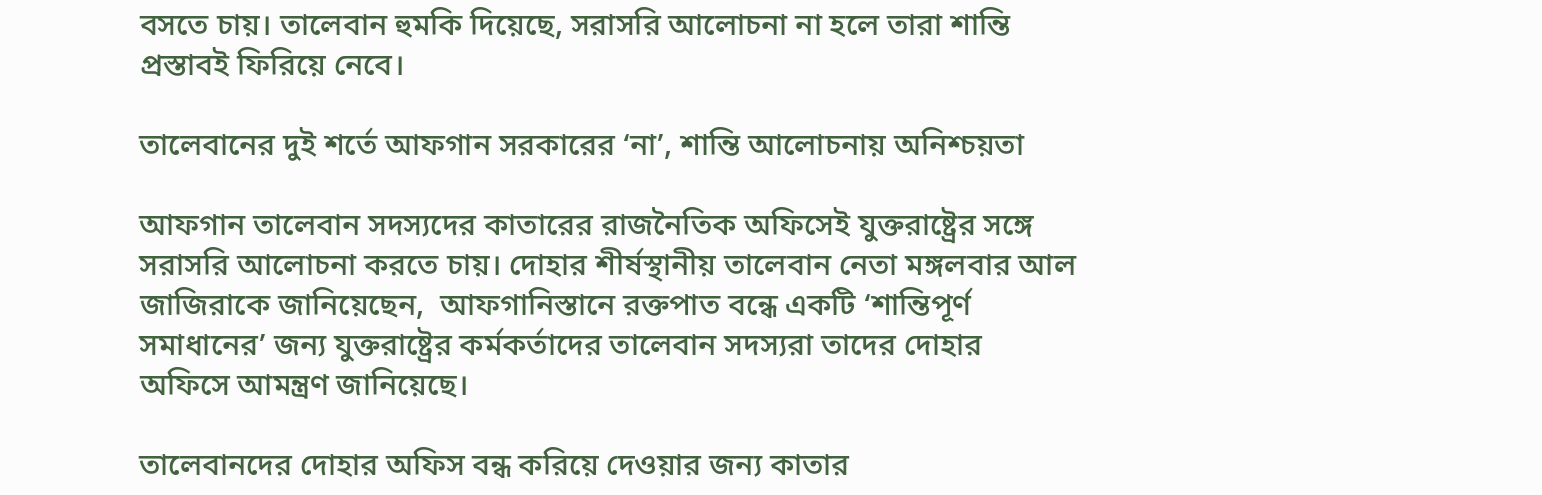বসতে চায়। তালেবান হুমকি দিয়েছে, সরাসরি আলোচনা না হলে তারা শান্তি প্রস্তাবই ফিরিয়ে নেবে।

তালেবানের দুই শর্তে আফগান সরকারের ‘না’, শান্তি আলোচনায় অনিশ্চয়তা

আফগান তালেবান সদস্যদের কাতারের রাজনৈতিক অফিসেই যুক্তরাষ্ট্রের সঙ্গে সরাসরি আলোচনা করতে চায়। দোহার শীর্ষস্থানীয় তালেবান নেতা মঙ্গলবার আল জাজিরাকে জানিয়েছেন,  আফগানিস্তানে রক্তপাত বন্ধে একটি ‘শান্তিপূর্ণ সমাধানের’ জন্য যুক্তরাষ্ট্রের কর্মকর্তাদের তালেবান সদস্যরা তাদের দোহার অফিসে আমন্ত্রণ জানিয়েছে।

তালেবানদের দোহার অফিস বন্ধ করিয়ে দেওয়ার জন্য কাতার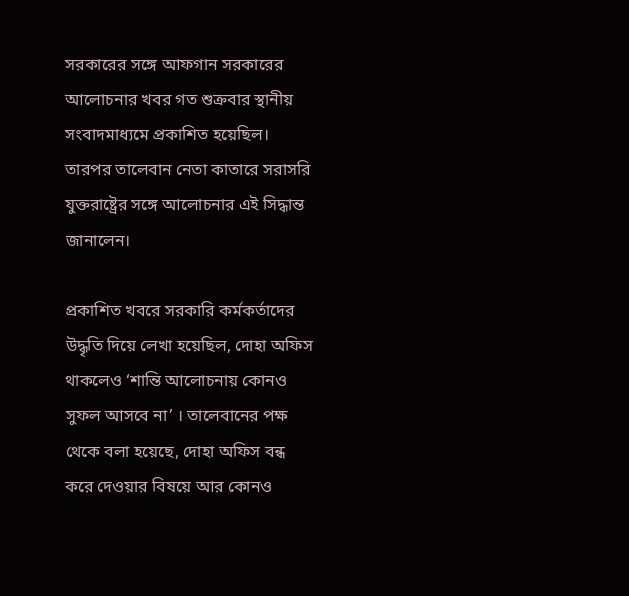সরকারের সঙ্গে আফগান সরকারের আলোচনার খবর গত শুক্রবার স্থানীয় সংবাদমাধ্যমে প্রকাশিত হয়েছিল। তারপর তালেবান নেতা কাতারে সরাসরি যুক্তরাষ্ট্রের সঙ্গে আলোচনার এই সিদ্ধান্ত জানালেন।

প্রকাশিত খবরে সরকারি কর্মকর্তাদের উদ্ধৃতি দিয়ে লেখা হয়েছিল, দোহা অফিস থাকলেও ‘শান্তি আলোচনায় কোনও সুফল আসবে না’ । তালেবানের পক্ষ থেকে বলা হয়েছে, দোহা অফিস বন্ধ করে দেওয়ার বিষয়ে আর কোনও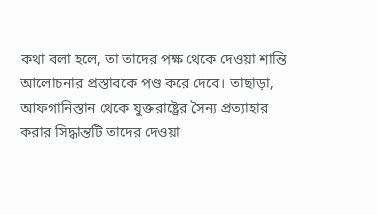কথা বলা হলে, তা তাদের পক্ষ থেকে দেওয়া শান্তি আলোচনার প্রস্তাবকে পণ্ড করে দেবে। তাছাড়া, আফগানিস্তান থেকে যুক্তরাষ্ট্রের সৈন্য প্রত্যাহার করার সিদ্ধান্তটি তাদের দেওয়া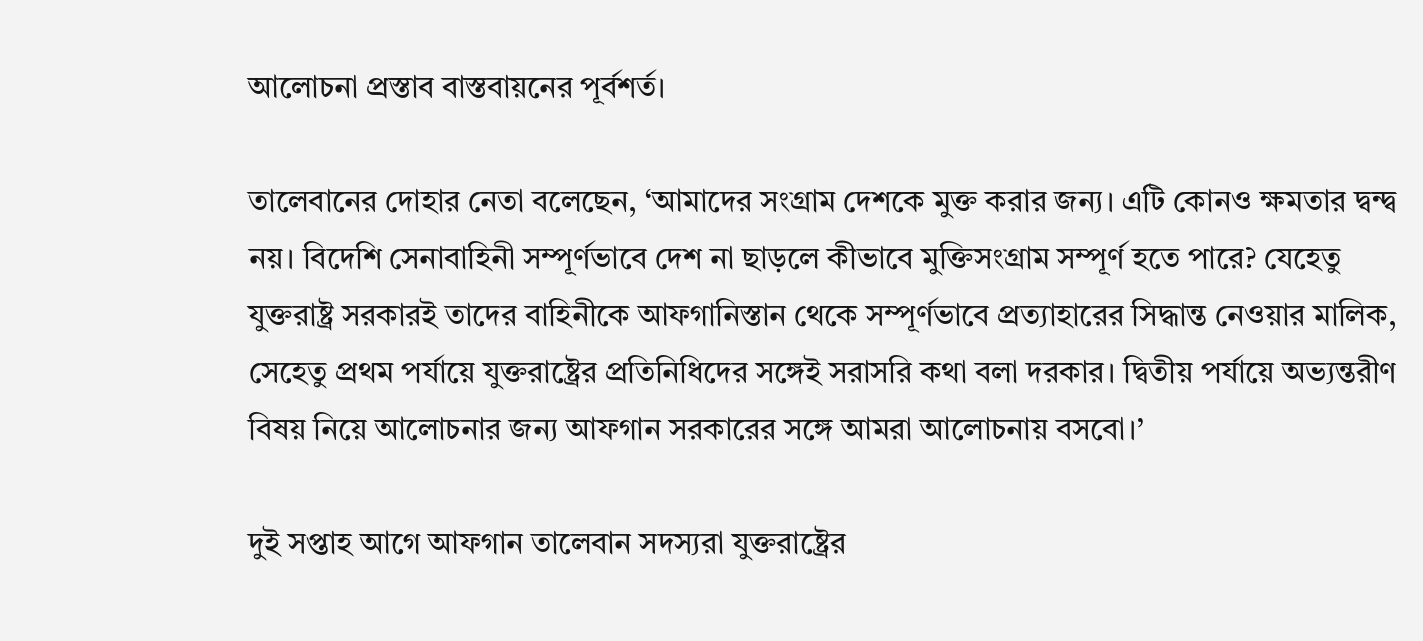আলোচনা প্রস্তাব বাস্তবায়নের পূর্বশর্ত।

তালেবানের দোহার নেতা বলেছেন, ‘আমাদের সংগ্রাম দেশকে মুক্ত করার জন্য। এটি কোনও ক্ষমতার দ্বন্দ্ব নয়। বিদেশি সেনাবাহিনী সম্পূর্ণভাবে দেশ না ছাড়লে কীভাবে মুক্তিসংগ্রাম সম্পূর্ণ হতে পারে? যেহেতু যুক্তরাষ্ট্র সরকারই তাদের বাহিনীকে আফগানিস্তান থেকে সম্পূর্ণভাবে প্রত্যাহারের সিদ্ধান্ত নেওয়ার মালিক, সেহেতু প্রথম পর্যায়ে যুক্তরাষ্ট্রের প্রতিনিধিদের সঙ্গেই সরাসরি কথা বলা দরকার। দ্বিতীয় পর্যায়ে অভ্যন্তরীণ বিষয় নিয়ে আলোচনার জন্য আফগান সরকারের সঙ্গে আমরা আলোচনায় বসবো।’

দুই সপ্তাহ আগে আফগান তালেবান সদস্যরা যুক্তরাষ্ট্রের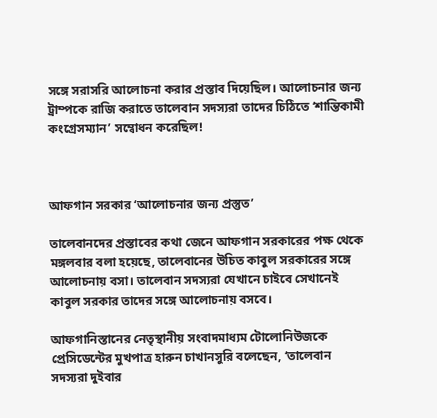সঙ্গে সরাসরি আলোচনা করার প্রস্তাব দিয়েছিল। আলোচনার জন্য ট্রাম্পকে রাজি করাতে তালেবান সদস্যরা তাদের চিঠিতে ‘শান্তিকামী কংগ্রেসম্যান’ সম্বোধন করেছিল!



আফগান সরকার ‘আলোচনার জন্য প্রস্তুত’

তালেবানদের প্রস্তাবের কথা জেনে আফগান সরকারের পক্ষ থেকে মঙ্গলবার বলা হয়েছে, তালেবানের উচিত কাবুল সরকারের সঙ্গে আলোচনায় বসা। তালেবান সদস্যরা যেখানে চাইবে সেখানেই কাবুল সরকার তাদের সঙ্গে আলোচনায় বসবে।

আফগানিস্তানের নেতৃস্থানীয় সংবাদমাধ্যম টোলোনিউজকে প্রেসিডেন্টের মুখপাত্র হারুন চাখানসুরি বলেছেন, ‘তালেবান সদস্যরা দুইবার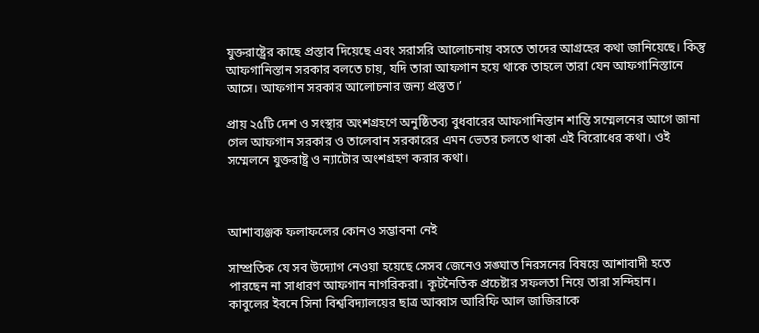যুক্তরাষ্ট্রের কাছে প্রস্তাব দিয়েছে এবং সরাসরি আলোচনায় বসতে তাদের আগ্রহের কথা জানিয়েছে। কিন্তু আফগানিস্তান সরকার বলতে চায়, যদি তারা আফগান হয়ে থাকে তাহলে তারা যেন আফগানিস্তানে আসে। আফগান সরকার আলোচনার জন্য প্রস্তুত।’

প্রায় ২৫টি দেশ ও সংস্থার অংশগ্রহণে অনুষ্ঠিতব্য বুধবারের আফগানিস্তান শান্তি সম্মেলনের আগে জানা গেল আফগান সরকার ও তালেবান সরকারের এমন ভেতর চলতে থাকা এই বিরোধের কথা। ওই সম্মেলনে যুক্তরাষ্ট্র ও ন্যাটোর অংশগ্রহণ করার কথা।



আশাব্যঞ্জক ফলাফলের কোনও সম্ভাবনা নেই

সাম্প্রতিক যে সব উদ্যোগ নেওয়া হয়েছে সেসব জেনেও সঙ্ঘাত নিরসনের বিষয়ে আশাবাদী হতে পারছেন না সাধারণ আফগান নাগরিকরা। কূটনৈতিক প্রচেষ্টার সফলতা নিয়ে তারা সন্দিহান।
কাবুলের ইবনে সিনা বিশ্ববিদ্যালয়ের ছাত্র আব্বাস আরিফি আল জাজিরাকে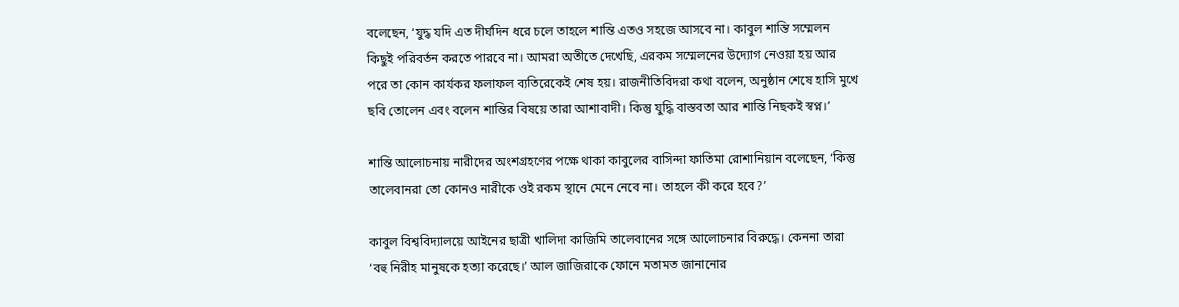বলেছেন, ‘যুদ্ধ যদি এত দীর্ঘদিন ধরে চলে তাহলে শান্তি এতও সহজে আসবে না। কাবুল শান্তি সম্মেলন কিছুই পরিবর্তন করতে পারবে না। আমরা অতীতে দেখেছি, এরকম সম্মেলনের উদ্যোগ নেওয়া হয় আর পরে তা কোন কার্যকর ফলাফল ব্যতিরেকেই শেষ হয়। রাজনীতিবিদরা কথা বলেন, অনুষ্ঠান শেষে হাসি মুখে ছবি তোলেন এবং বলেন শান্তির বিষয়ে তারা আশাবাদী। কিন্তু যুদ্ধি বাস্তবতা আর শান্তি নিছকই স্বপ্ন।’

শান্তি আলোচনায় নারীদের অংশগ্রহণের পক্ষে থাকা কাবুলের বাসিন্দা ফাতিমা রোশানিয়ান বলেছেন, ‘কিন্তু তালেবানরা তো কোনও নারীকে ওই রকম স্থানে মেনে নেবে না। তাহলে কী করে হবে?’

কাবুল বিশ্ববিদ্যালয়ে আইনের ছাত্রী খালিদা কাজিমি তালেবানের সঙ্গে আলোচনার বিরুদ্ধে। কেননা তারা ‘বহু নিরীহ মানুষকে হত্যা করেছে।’ আল জাজিরাকে ফোনে মতামত জানানোর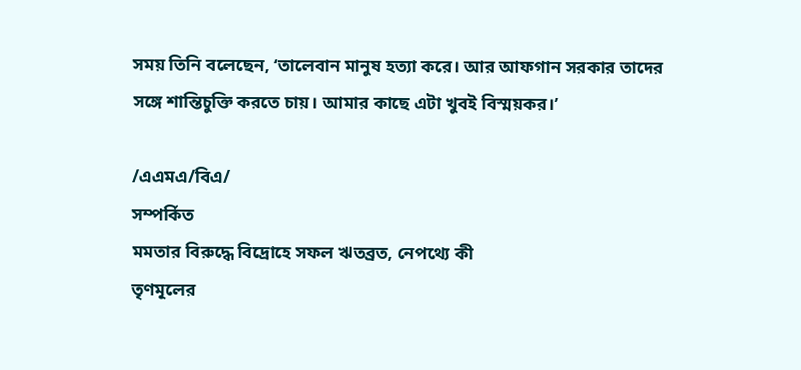সময় তিনি বলেছেন, ‘তালেবান মানুষ হত্যা করে। আর আফগান সরকার তাদের সঙ্গে শান্তিচুক্তি করতে চায়। আমার কাছে এটা খুবই বিস্ময়কর।’

/এএমএ/বিএ/
সম্পর্কিত
মমতার বিরুদ্ধে বিদ্রোহে সফল ঋতব্রত, নেপথ্যে কী
তৃণমূলের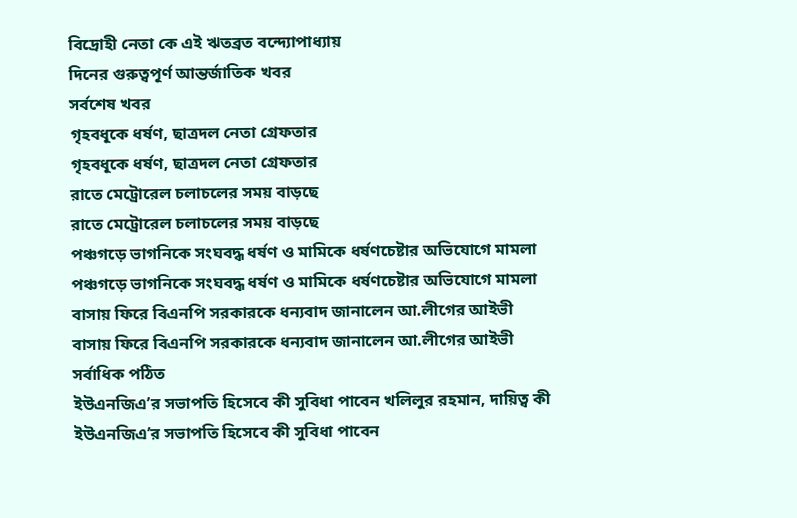বিদ্রোহী নেতা কে এই ঋতব্রত বন্দ্যোপাধ্যায়
দিনের গুরুত্বপূর্ণ আন্তর্জাতিক খবর
সর্বশেষ খবর
গৃহবধূকে ধর্ষণ, ছাত্রদল নেতা গ্রেফতার
গৃহবধূকে ধর্ষণ, ছাত্রদল নেতা গ্রেফতার
রাতে মেট্রোরেল চলাচলের সময় বাড়ছে
রাতে মেট্রোরেল চলাচলের সময় বাড়ছে
পঞ্চগড়ে ভাগনিকে সংঘবদ্ধ ধর্ষণ ও মামিকে ধর্ষণচেষ্টার অভিযোগে মামলা
পঞ্চগড়ে ভাগনিকে সংঘবদ্ধ ধর্ষণ ও মামিকে ধর্ষণচেষ্টার অভিযোগে মামলা
বাসায় ফিরে বিএনপি সরকারকে ধন্যবাদ জানালেন আ.লীগের আইভী
বাসায় ফিরে বিএনপি সরকারকে ধন্যবাদ জানালেন আ.লীগের আইভী
সর্বাধিক পঠিত
ইউএনজিএ’র সভাপতি হিসেবে কী সুবিধা পাবেন খলিলুর রহমান, দায়িত্ব কী
ইউএনজিএ’র সভাপতি হিসেবে কী সুবিধা পাবেন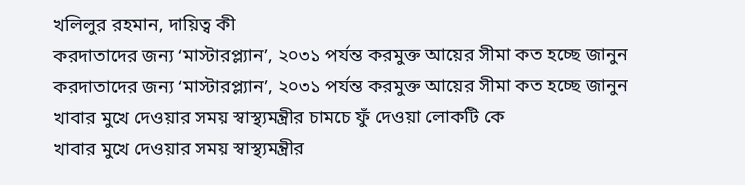খলিলুর রহমান, দায়িত্ব কী
করদাতাদের জন্য ‘মাস্টারপ্ল্যান’, ২০৩১ পর্যন্ত করমুক্ত আয়ের সীমা কত হচ্ছে জানুন
করদাতাদের জন্য ‘মাস্টারপ্ল্যান’, ২০৩১ পর্যন্ত করমুক্ত আয়ের সীমা কত হচ্ছে জানুন
খাবার মুখে দেওয়ার সময় স্বাস্থ্যমন্ত্রীর চামচে ফুঁ দেওয়া লোকটি কে
খাবার মুখে দেওয়ার সময় স্বাস্থ্যমন্ত্রীর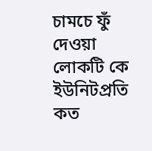চামচে ফুঁ দেওয়া লোকটি কে
ইউনিটপ্রতি কত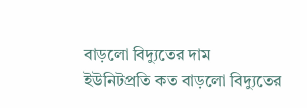বাড়লো বিদ্যুতের দাম
ইউনিটপ্রতি কত বাড়লো বিদ্যুতের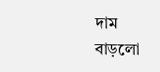দাম
বাড়লো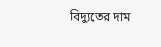বিদ্যুতের দাম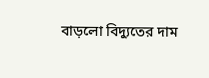বাড়লো বিদ্যুতের দাম